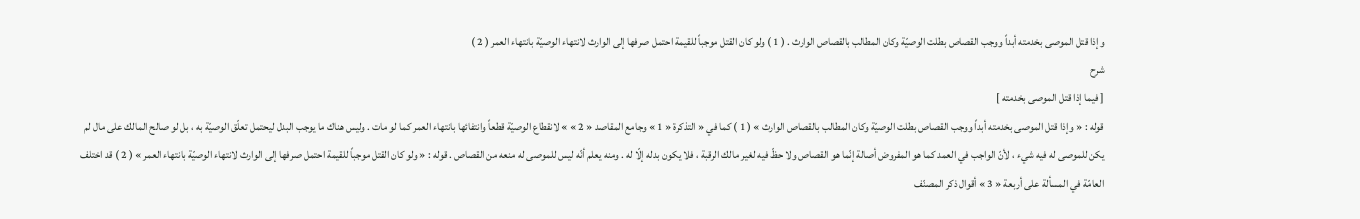وإذا قتل الموصى بخدمته أبداً ووجب القصاص بطلت الوصيّة وكان المطالب بالقصاص الوارث . ( 1 ) ولو كان القتل موجباً للقيمة احتمل صرفها إلى الوارث لانتهاء الوصيّة بانتهاء العمر ( 2 )
شرح
[ فيما إذا قتل الموصى بخدمته ]
قوله : « وإذا قتل الموصى بخدمته أبداً ووجب القصاص بطلت الوصيّة وكان المطالب بالقصاص الوارث » ( 1 ) كما في « التذكرة « 1 » وجامع المقاصد « 2 » » لانقطاع الوصيّة قطعاً وانتفائها بانتهاء العمر كما لو مات . وليس هناك ما يوجب البدل ليحتمل تعلّق الوصيّة به ، بل لو صالح المالك على مال لم يكن للموصى له فيه شيء ، لأنّ الواجب في العمد كما هو المفروض أصالة إنّما هو القصاص ولا حظّ فيه لغير مالك الرقبة ، فلا يكون بدله إلّا له . ومنه يعلم أنّه ليس للموصى له منعه من القصاص . قوله : « ولو كان القتل موجباً للقيمة احتمل صرفها إلى الوارث لانتهاء الوصيّة بانتهاء العمر » ( 2 ) قد اختلف العامّة في المسألة على أربعة « 3 » أقوال ذكر المصنّف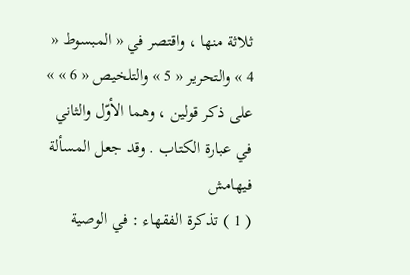ثلاثة منها ، واقتصر في « المبسوط « 4 » والتحرير « 5 » والتلخيص « 6 » » على ذكر قولين ، وهما الأوّل والثاني في عبارة الكتاب . وقد جعل المسألة فيهامش
( 1 ) تذكرة الفقهاء : في الوصية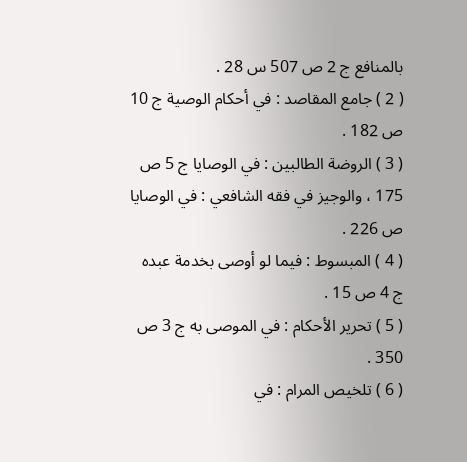بالمنافع ج 2 ص 507 س 28 .
( 2 ) جامع المقاصد : في أحكام الوصية ج 10 ص 182 .
( 3 ) الروضة الطالبين : في الوصايا ج 5 ص 175 ، والوجيز في فقه الشافعي : في الوصايا ص 226 .
( 4 ) المبسوط : فيما لو أوصى بخدمة عبده ج 4 ص 15 .
( 5 ) تحرير الأحكام : في الموصى به ج 3 ص 350 .
( 6 ) تلخيص المرام : في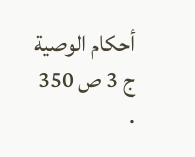أحكام الوصية ج 3 ص 350 .